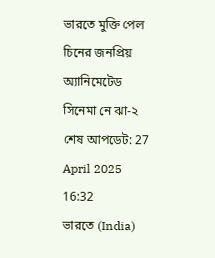ভারতে মুক্তি পেল চিনের জনপ্রিয় অ্যানিমেটেড সিনেমা নে ঝা-২
শেষ আপডেট: 27 April 2025 16:32
ভারতে (India)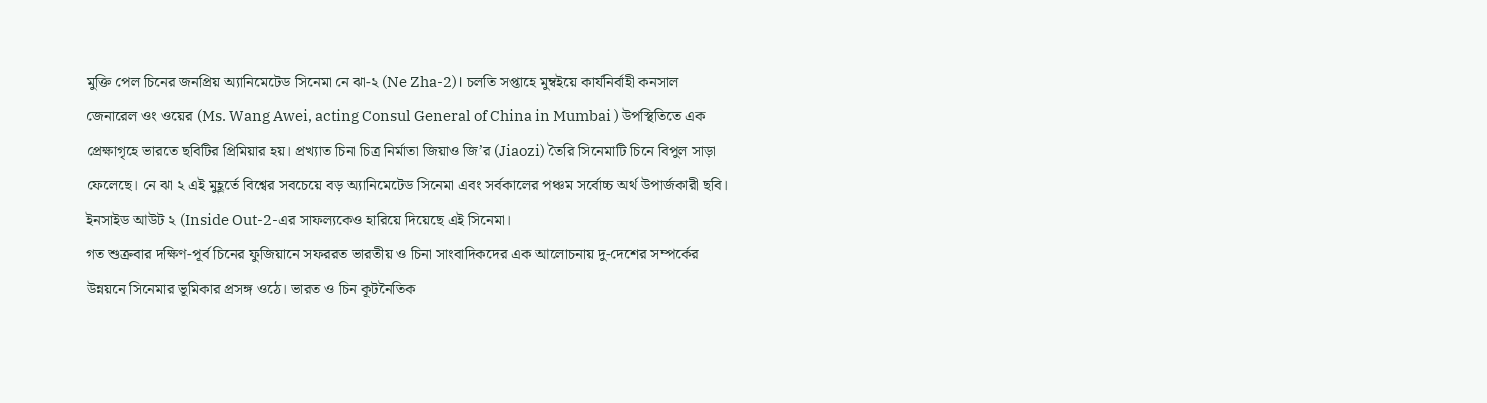মুক্তি পেল চিনের জনপ্রিয় অ্যানিমেটেড সিনেমা নে ঝা-২ (Ne Zha-2)। চলতি সপ্তাহে মুম্বইয়ে কার্যনির্বাহী কনসাল জেনারেল ওং ওয়ের (Ms. Wang Awei, acting Consul General of China in Mumbai ) উপস্থিতিতে এক প্রেক্ষাগৃহে ভারতে ছবিটির প্রিমিয়ার হয়। প্রখ্যাত চিনা চিত্র নির্মাতা জিয়াও জি’র (Jiaozi) তৈরি সিনেমাটি চিনে বিপুল সাড়া ফেলেছে। নে ঝা ২ এই মুহূর্তে বিশ্বের সবচেয়ে বড় অ্যানিমেটেড সিনেমা এবং সর্বকালের পঞ্চম সর্বোচ্চ অর্থ উপার্জকারী ছবি। ইনসাইড আউট ২ (Inside Out-2-এর সাফল্যকেও হারিয়ে দিয়েছে এই সিনেমা।
গত শুক্রবার দক্ষিণ-পূর্ব চিনের ফুজিয়ানে সফররত ভারতীয় ও চিনা সাংবাদিকদের এক আলোচনায় দু-দেশের সম্পর্কের উন্নয়নে সিনেমার ভূমিকার প্রসঙ্গ ওঠে। ভারত ও চিন কূটনৈতিক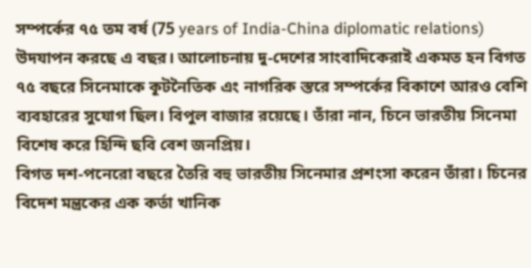সম্পর্কের ৭৫ তম বর্ষ (75 years of India-China diplomatic relations) উদযাপন করছে এ বছর। আলোচনায় দু-দেশের সাংবাদিকেরাই একমত হন বিগত ৭৫ বছরে সিনেমাকে কূটনৈতিক এং নাগরিক স্তরে সম্পর্কের বিকাশে আরও বেশি ব্যবহারের সুযোগ ছিল। বিপুল বাজার রয়েছে। তাঁরা নান, চিনে ভারতীয় সিনেমা বিশেষ করে হিন্দি ছবি বেশ জনপ্রিয়।
বিগত দশ-পনেরো বছরে তৈরি বহু ভারতীয় সিনেমার প্রশংসা করেন তাঁরা। চিনের বিদেশ মন্ত্রকের এক কর্তা খানিক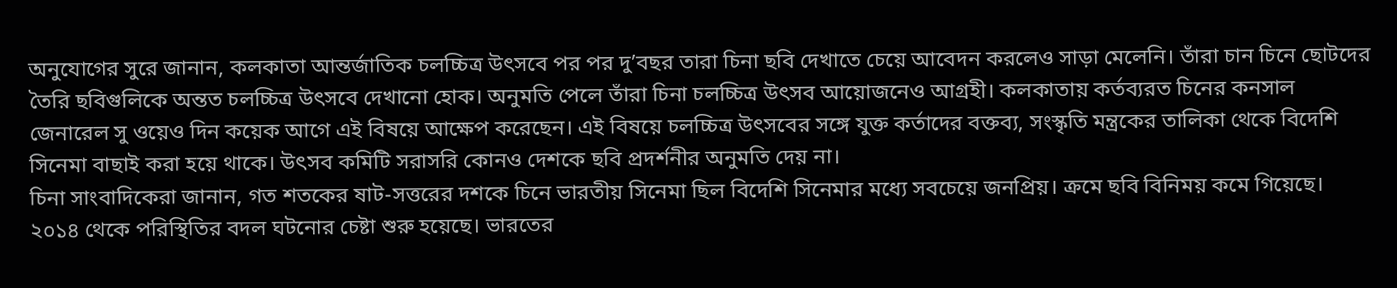অনুযোগের সুরে জানান, কলকাতা আন্তর্জাতিক চলচ্চিত্র উৎসবে পর পর দু’বছর তারা চিনা ছবি দেখাতে চেয়ে আবেদন করলেও সাড়া মেলেনি। তাঁরা চান চিনে ছোটদের তৈরি ছবিগুলিকে অন্তত চলচ্চিত্র উৎসবে দেখানো হোক। অনুমতি পেলে তাঁরা চিনা চলচ্চিত্র উৎসব আয়োজনেও আগ্রহী। কলকাতায় কর্তব্যরত চিনের কনসাল জেনারেল সু ওয়েও দিন কয়েক আগে এই বিষয়ে আক্ষেপ করেছেন। এই বিষয়ে চলচ্চিত্র উৎসবের সঙ্গে যুক্ত কর্তাদের বক্তব্য, সংস্কৃতি মন্ত্রকের তালিকা থেকে বিদেশি সিনেমা বাছাই করা হয়ে থাকে। উৎসব কমিটি সরাসরি কোনও দেশকে ছবি প্রদর্শনীর অনুমতি দেয় না।
চিনা সাংবাদিকেরা জানান, গত শতকের ষাট-সত্তরের দশকে চিনে ভারতীয় সিনেমা ছিল বিদেশি সিনেমার মধ্যে সবচেয়ে জনপ্রিয়। ক্রমে ছবি বিনিময় কমে গিয়েছে। ২০১৪ থেকে পরিস্থিতির বদল ঘটনোর চেষ্টা শুরু হয়েছে। ভারতের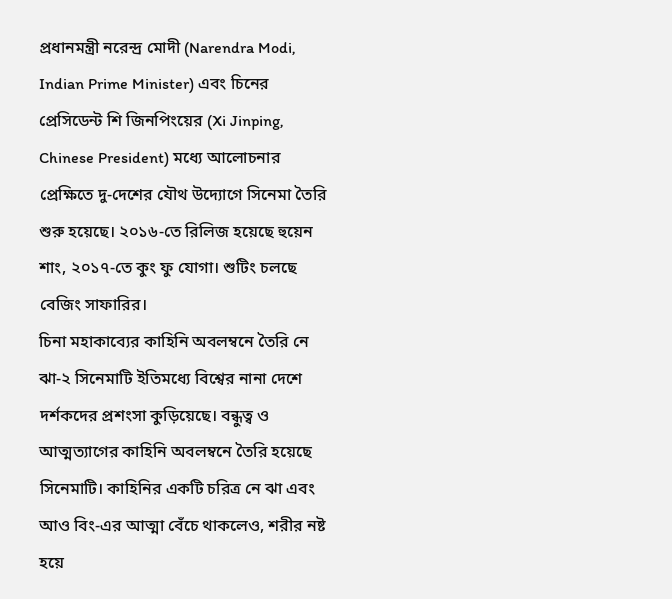প্রধানমন্ত্রী নরেন্দ্র মোদী (Narendra Modi, Indian Prime Minister) এবং চিনের প্রেসিডেন্ট শি জিনপিংয়ের (Xi Jinping, Chinese President) মধ্যে আলোচনার প্রেক্ষিতে দু-দেশের যৌথ উদ্যোগে সিনেমা তৈরি শুরু হয়েছে। ২০১৬-তে রিলিজ হয়েছে হুয়েন শাং, ২০১৭-তে কুং ফু যোগা। শুটিং চলছে বেজিং সাফারির।
চিনা মহাকাব্যের কাহিনি অবলম্বনে তৈরি নে ঝা-২ সিনেমাটি ইতিমধ্যে বিশ্বের নানা দেশে দর্শকদের প্রশংসা কুড়িয়েছে। বন্ধুত্ব ও আত্মত্যাগের কাহিনি অবলম্বনে তৈরি হয়েছে সিনেমাটি। কাহিনির একটি চরিত্র নে ঝা এবং আও বিং-এর আত্মা বেঁচে থাকলেও, শরীর নষ্ট হয়ে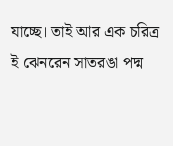যাচ্ছে। তাই আর এক চরিত্র ই ঝেনরেন সাতরঙা পদ্ম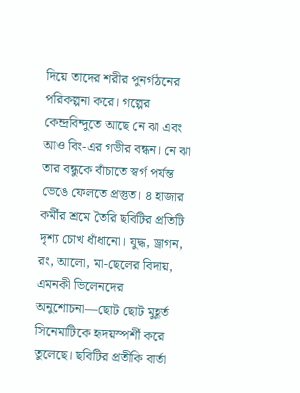দিয়ে তাদের শরীর পুনর্গঠনের পরিকল্পনা করে। গল্পের কেন্দ্রবিন্দুতে আছে নে ঝা এবং আও বিং-এর গভীর বন্ধন। নে ঝা তার বন্ধুকে বাঁচাতে স্বর্গ পর্যন্ত ভেঙে ফেলতে প্রস্তুত। ৪ হাজার কর্মীর শ্রমে তৈরি ছবিটির প্রতিটি দৃশ্য চোখ ধাঁধানো। যুদ্ধ, ড্রাগন, রং, আলো, মা-ছেলের বিদায়, এমনকী ভিলেনদের অনুশোচনা—ছোট ছোট মুহূর্ত সিনেমাটিকে হৃদয়স্পর্শী করে তুলেছে। ছবিটির প্রতীকি বার্তা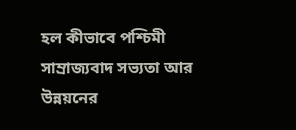হল কীভাবে পশ্চিমী সাম্রাজ্যবাদ সভ্যতা আর উন্নয়নের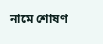নামে শোষণ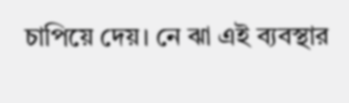চাপিয়ে দেয়। নে ঝা এই ব্যবস্থার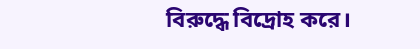বিরুদ্ধে বিদ্রোহ করে।